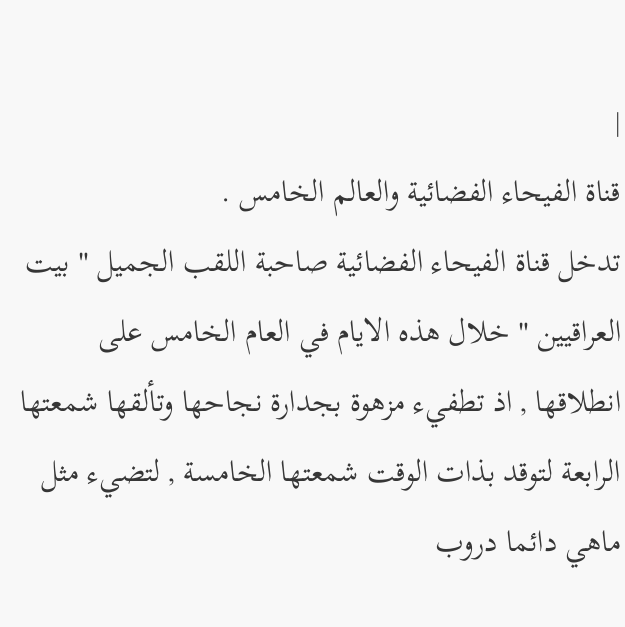|
قناة الفيحاء الفضائية والعالم الخامس .
تدخل قناة الفيحاء الفضائية صاحبة اللقب الجميل " بيت العراقيين " خلال هذه الايام في العام الخامس على انطلاقها , اذ تطفيء مزهوة بجدارة نجاحها وتألقها شمعتها الرابعة لتوقد بذات الوقت شمعتها الخامسة , لتضيء مثل ماهي دائما دروب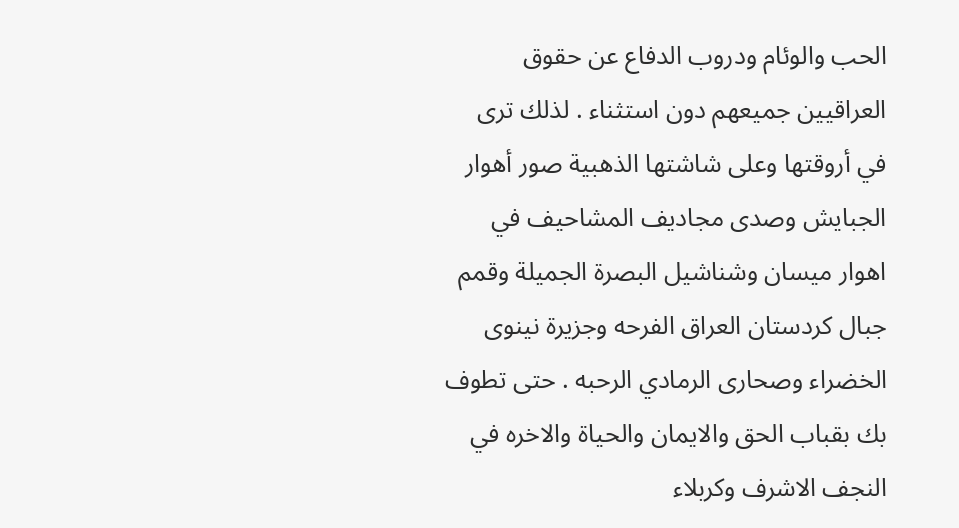الحب والوئام ودروب الدفاع عن حقوق العراقيين جميعهم دون استثناء . لذلك ترى في أروقتها وعلى شاشتها الذهبية صور أهوار الجبايش وصدى مجاديف المشاحيف في اهوار ميسان وشناشيل البصرة الجميلة وقمم جبال كردستان العراق الفرحه وجزيرة نينوى الخضراء وصحارى الرمادي الرحبه . حتى تطوف بك بقباب الحق والايمان والحياة والاخره في النجف الاشرف وكربلاء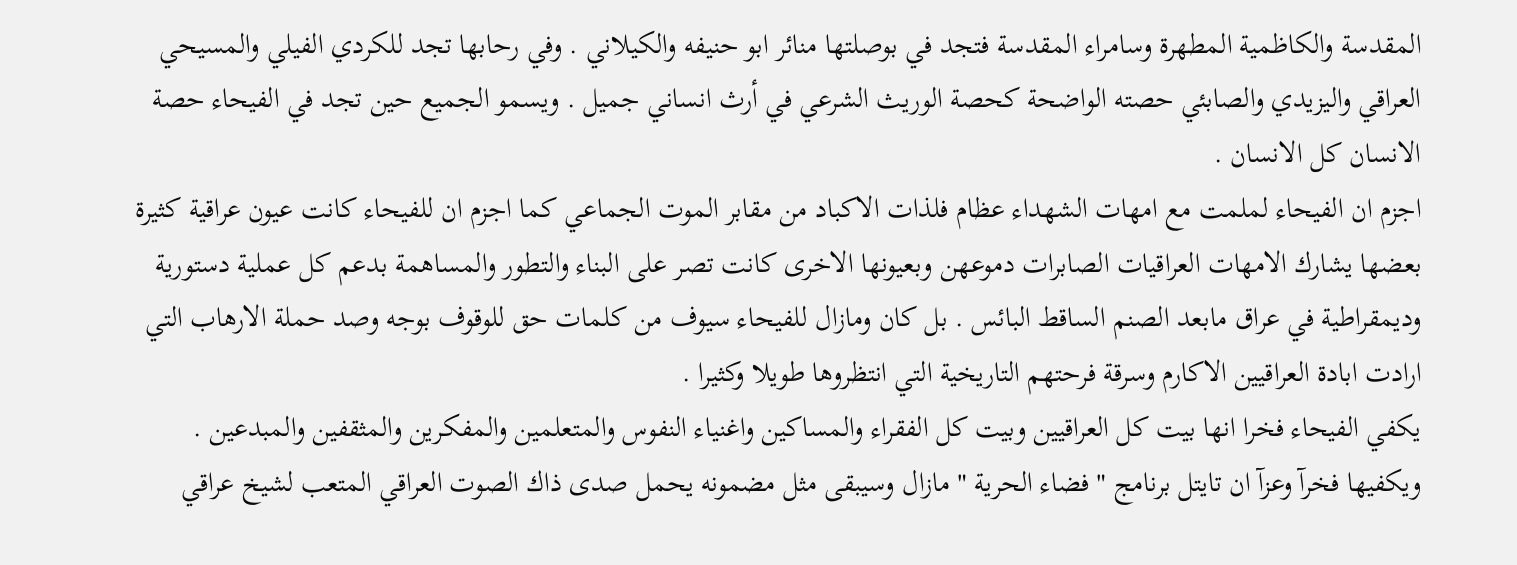المقدسة والكاظمية المطهرة وسامراء المقدسة فتجد في بوصلتها منائر ابو حنيفه والكيلاني . وفي رحابها تجد للكردي الفيلي والمسيحي العراقي واليزيدي والصابئي حصته الواضحة كحصة الوريث الشرعي في أرث انساني جميل . ويسمو الجميع حين تجد في الفيحاء حصة الانسان كل الانسان .
اجزم ان الفيحاء لملمت مع امهات الشهداء عظام فلذات الاكباد من مقابر الموت الجماعي كما اجزم ان للفيحاء كانت عيون عراقية كثيرة بعضها يشارك الامهات العراقيات الصابرات دموعهن وبعيونها الاخرى كانت تصر على البناء والتطور والمساهمة بدعم كل عملية دستورية وديمقراطية في عراق مابعد الصنم الساقط البائس . بل كان ومازال للفيحاء سيوف من كلمات حق للوقوف بوجه وصد حملة الارهاب التي ارادت ابادة العراقيين الاكارم وسرقة فرحتهم التاريخية التي انتظروها طويلا وكثيرا .
يكفي الفيحاء فخرا انها بيت كل العراقيين وبيت كل الفقراء والمساكين واغنياء النفوس والمتعلمين والمفكرين والمثقفين والمبدعين . ويكفيها فخرآ وعزآ ان تايتل برنامج " فضاء الحرية " مازال وسيبقى مثل مضمونه يحمل صدى ذاك الصوت العراقي المتعب لشيخ عراقي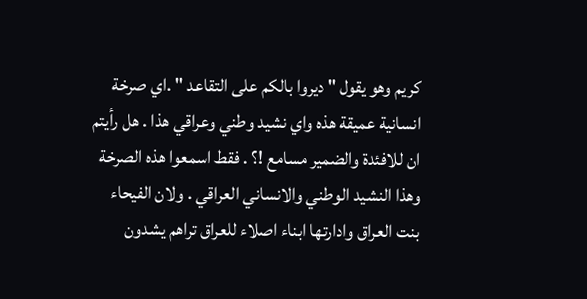كريم وهو يقول " ديروا بالكم على التقاعد " .اي صرخة انسانية عميقة هذه واي نشيد وطني وعراقي هذا . هل رأيتم ان للافئدة والضمير مسامع !؟ . فقط اسمعوا هذه الصرخة وهذا النشيد الوطني والانساني العراقي . ولان الفيحاء بنت العراق وادارتها ابناء اصلاء للعراق تراهم يشدون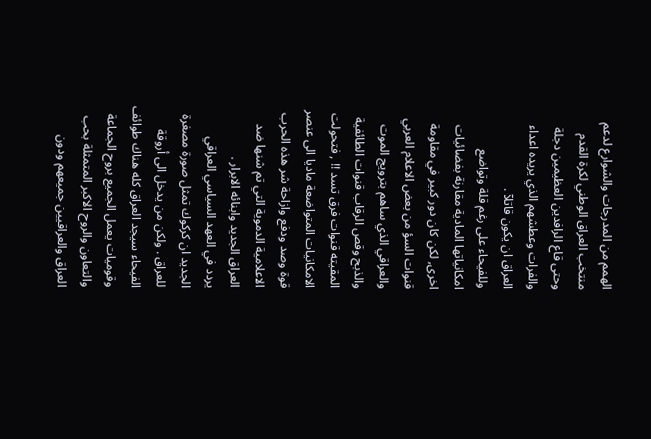الهمم من المدرجات والشوارع لدعم منتخب العراق الوطني لكرة القدم وحتى قاع الرافدين العظيمين دجلة والفرات وعطشهم الذي يريده اعداء العراق ان يكون قاتلآ .
وللفيحاء على رغم قلة وتواضع امكانياتها المادية مقارنة بفضائيات اخرى, لكن كان دور كبير في مقاومة قنوات السؤ من بعض الاعلام العربي والعراقي الذي ساهم بترويج الموت والذبح وقص الرقاب قنوات الطائفية المقيته قنوات فرق تسد !! , فتحولت الامكانيات المتواضعة ماديا الى عنصر قوة وصد ودفع وازاحة شر هذه الحرب الاعلامية الدموية التي تم شنها ضد العراق الجديد وابنائه الابرار .
يردد في العهد السياسي العراقي الجديد ان كركوك تمثل صورة مصغرة للعراق . ولكن من يدخل الى أروقة الفيحاء سيجد العراق كله هناك طوائف وقوميات يعمل الجميع بروح الجماعة والتعاون والروح الاكبر المتمثلة بحب العراق والعراقيين جميعهم ودون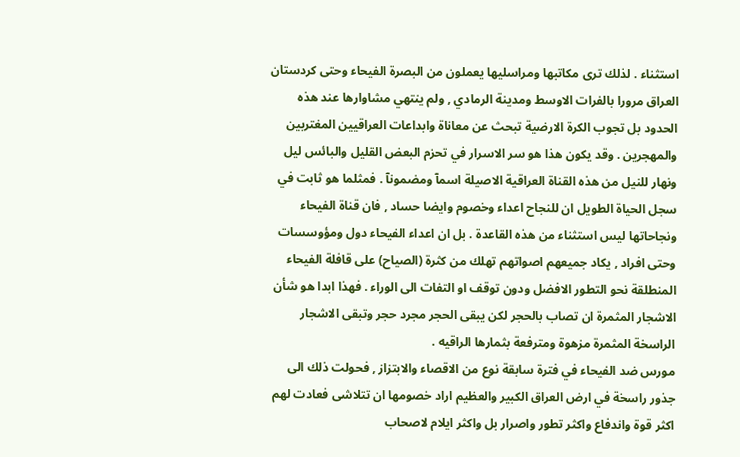استثناء . لذلك ترى مكاتبها ومراسليها يعملون من البصرة الفيحاء وحتى كردستان العراق مرورا بالفرات الاوسط ومدينة الرمادي , ولم ينتهي مشاوارها عند هذه الحدود بل تجوب الكرة الارضية تبحث عن معاناة وابداعات العراقيين المغتربين والمهجرين . وقد يكون هذا هو سر الاسرار في تحزم البعض القليل والبائس ليل ونهار للنيل من هذه القناة العراقية الاصيلة اسمآ ومضمونآ . فمثلما هو ثابت في سجل الحياة الطويل ان للنجاح اعداء وخصوم وايضا حساد , فان قناة الفيحاء ونجاحاتها ليس استثناء من هذه القاعدة . بل ان اعداء الفيحاء دول ومؤوسسات وحتى افراد , يكاد جميعهم اصواتهم تهلك من كثرة (الصياح) على قافلة الفيحاء المنطلقة نحو التطور الافضل ودون توقف او التفات الى الوراء . فهذا ابدا هو شأن الاشجار المثمرة ان تصاب بالحجر لكن يبقى الحجر مجرد حجر وتبقى الاشجار الراسخة المثمرة مزهوة ومترفعة بثمارها الراقيه .
مورس ضد الفيحاء في فترة سابقة نوع من الاقصاء والابتزاز , فحولت ذلك الى جذور راسخة في ارض العراق الكبير والعظيم اراد خصومها ان تتلاشى فعادت لهم اكثر قوة واندفاع واكثر تطور واصرار بل واكثر ايلام لاصحاب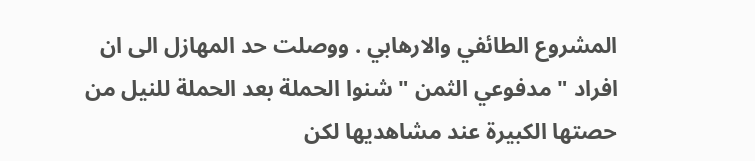المشروع الطائفي والارهابي . ووصلت حد المهازل الى ان افراد " مدفوعي الثمن " شنوا الحملة بعد الحملة للنيل من حصتها الكبيرة عند مشاهديها لكن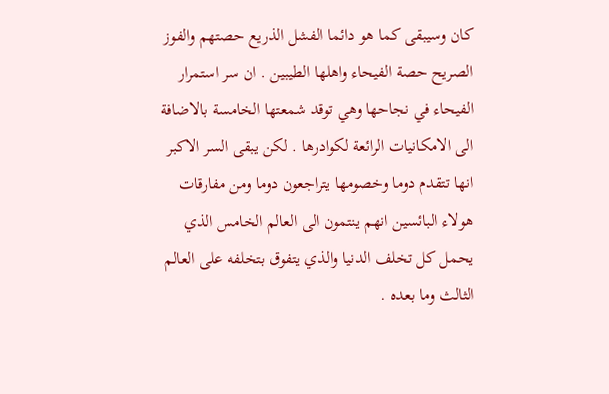كان وسيبقى كما هو دائما الفشل الذريع حصتهم والفوز الصريح حصة الفيحاء واهلها الطيبين . ان سر استمرار الفيحاء في نجاحها وهي توقد شمعتها الخامسة بالاضافة الى الامكانيات الرائعة لكوادرها . لكن يبقى السر الاكبر انها تتقدم دوما وخصومها يتراجعون دوما ومن مفارقات هولاء البائسين انهم ينتمون الى العالم الخامس الذي يحمل كل تخلف الدنيا والذي يتفوق بتخلفه على العالم الثالث وما بعده .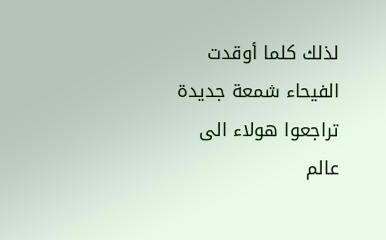لذلك كلما أوقدت الفيحاء شمعة جديدة تراجعوا هولاء الى عالم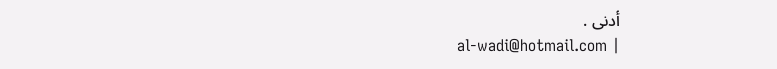أدنى .
al-wadi@hotmail.com |